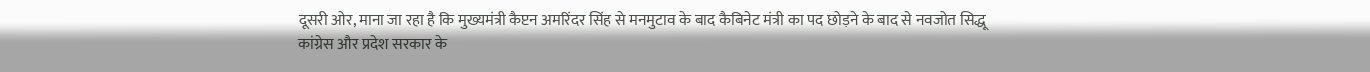दूसरी ओर, माना जा रहा है कि मुख्यमंत्री कैप्टन अमरिंदर सिंह से मनमुटाव के बाद कैबिनेट मंत्री का पद छोड़ने के बाद से नवजोत सिद्धू कांग्रेस और प्रदेश सरकार के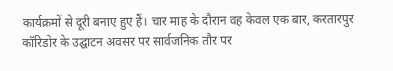कार्यक्रमों से दूरी बनाए हुए हैं। चार माह के दौरान वह केवल एक बार, करतारपुर कॉरिडोर के उद्घाटन अवसर पर सार्वजनिक तौर पर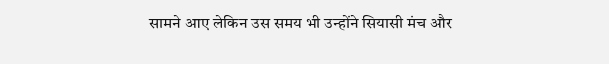सामने आए लेकिन उस समय भी उन्होंने सियासी मंच और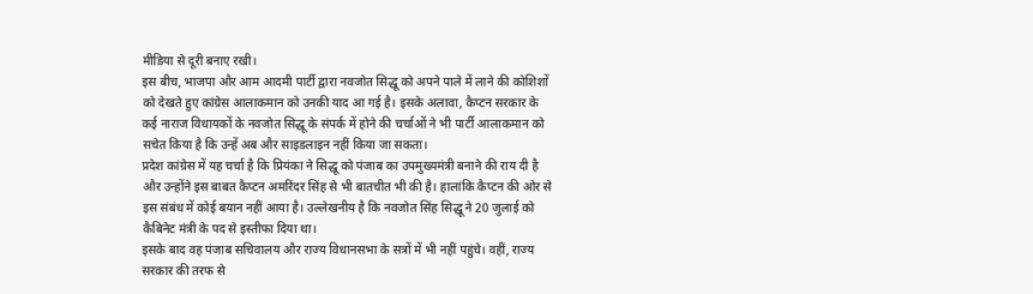मीडिया से दूरी बनाए रखी।
इस बीच, भाजपा और आम आदमी पार्टी द्वारा नवजोत सिद्धू को अपने पाले में लाने की कोशिशों को देखते हुए कांग्रेस आलाकमान को उनकी याद आ गई है। इसके अलावा, कैप्टन सरकार के कई नाराज विधायकों के नवजोत सिद्धू के संपर्क में होने की चर्चाओं ने भी पार्टी आलाकमान को सचेत किया है कि उन्हें अब और साइडलाइन नहीं किया जा सकता।
प्रदेश कांग्रेस में यह चर्चा है कि प्रियंका ने सिद्धू को पंजाब का उपमुख्यमंत्री बनाने की राय दी है और उन्होंने इस बाबत कैप्टन अमरिंदर सिंह से भी बातचीत भी की है। हालांकि कैप्टन की ओर से इस संबंध में कोई बयान नहीं आया है। उल्लेखनीय है कि नवजोत सिंह सिद्धू ने 20 जुलाई को कैबिनेट मंत्री के पद से इस्तीफा दिया था।
इसके बाद वह पंजाब सचिवालय और राज्य विधानसभा के सत्रों में भी नहीं पहुंचे। वहीं, राज्य सरकार की तरफ से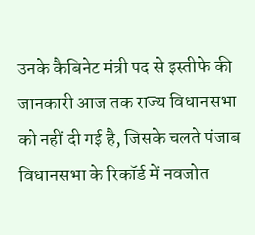उनके कैबिनेट मंत्री पद से इस्तीफे की जानकारी आज तक राज्य विधानसभा को नहीं दी गई है, जिसके चलते पंजाब विधानसभा के रिकॉर्ड में नवजोत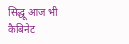सिद्धू आज भी कैबिनेट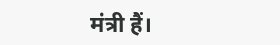मंत्री हैं।